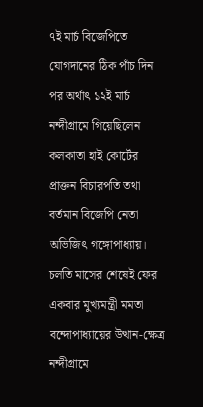৭ই মার্চ বিজেপিতে যোগদানের ঠিক পাঁচ দিন পর অর্থাৎ ১২ই মার্চ নন্দীগ্রামে গিয়েছিলেন কলকাতা হাই কোর্টের প্রাক্তন বিচারপতি তথা বর্তমান বিজেপি নেতা অভিজিৎ গঙ্গোপাধ্যায়। চলতি মাসের শেষেই ফের একবার মুখ্যমন্ত্রী মমতা বন্দোপাধ্যায়ের উত্থান-ক্ষেত্র নন্দীগ্রামে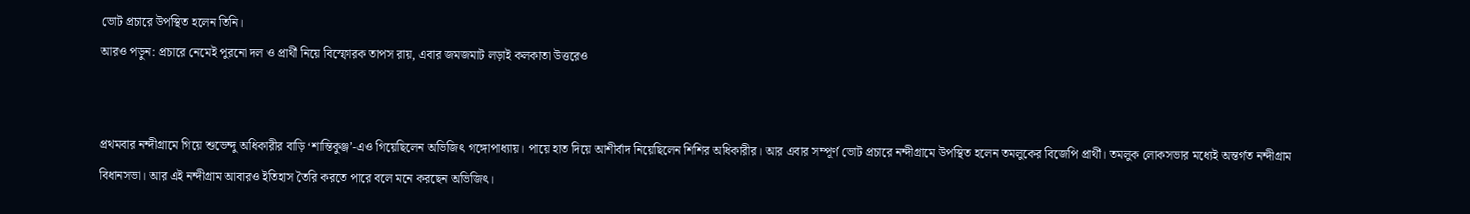ভোট প্রচারে উপস্থিত হলেন তিনি।
আরও পড়ুন: প্রচারে নেমেই পুরনো দল ও প্রার্থী নিয়ে বিস্ফোরক তাপস রায়, এবার জমজমাট লড়াই কলকাতা উত্তরেও


প্রথমবার নন্দীগ্রামে গিয়ে শুভেন্দু অধিকারীর বাড়ি ‘শান্তিকুঞ্জ’-এও গিয়েছিলেন অভিজিৎ গঙ্গোপাধ্যায়। পায়ে হাত দিয়ে আশীর্বাদ নিয়েছিলেন শিশির অধিকারীর। আর এবার সম্পূর্ণ ভোট প্রচারে নন্দীগ্রামে উপস্থিত হলেন তমলুকের বিজেপি প্রার্থী। তমলুক লোকসভার মধ্যেই অন্তর্গত নন্দীগ্রাম বিধানসভা। আর এই নন্দীগ্রাম আবারও ইতিহাস তৈরি করতে পারে বলে মনে করছেন অভিজিৎ।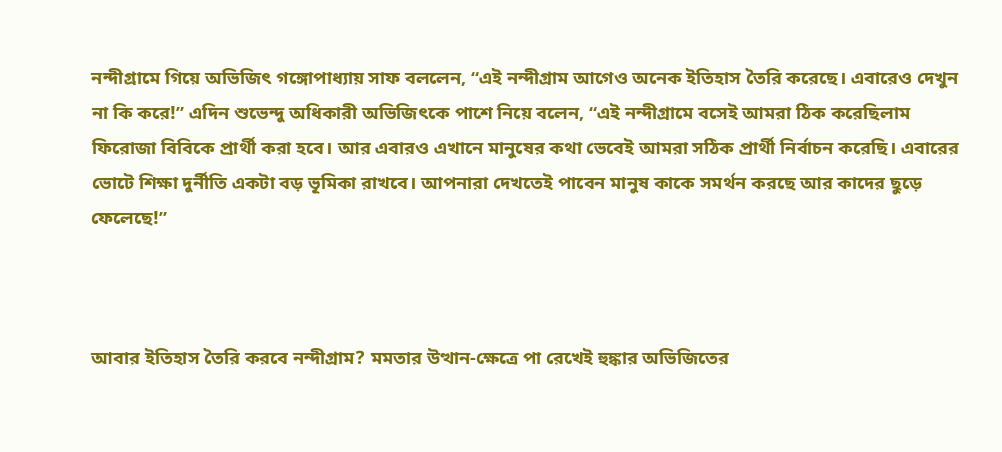নন্দীগ্রামে গিয়ে অভিজিৎ গঙ্গোপাধ্যায় সাফ বললেন, “এই নন্দীগ্রাম আগেও অনেক ইতিহাস তৈরি করেছে। এবারেও দেখুন না কি করে!” এদিন শুভেন্দু অধিকারী অভিজিৎকে পাশে নিয়ে বলেন, “এই নন্দীগ্রামে বসেই আমরা ঠিক করেছিলাম ফিরোজা বিবিকে প্রার্থী করা হবে। আর এবারও এখানে মানুষের কথা ভেবেই আমরা সঠিক প্রার্থী নির্বাচন করেছি। এবারের ভোটে শিক্ষা দুর্নীতি একটা বড় ভূমিকা রাখবে। আপনারা দেখতেই পাবেন মানুষ কাকে সমর্থন করছে আর কাদের ছুড়ে ফেলেছে!”



আবার ইতিহাস তৈরি করবে নন্দীগ্রাম? মমতার উত্থান-ক্ষেত্রে পা রেখেই হুঙ্কার অভিজিতের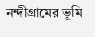নন্দীগ্রামের ভূমি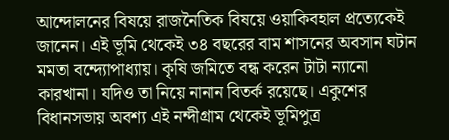আন্দোলনের বিষয়ে রাজনৈতিক বিষয়ে ওয়াকিবহাল প্রত্যেকেই জানেন। এই ভূমি থেকেই ৩৪ বছরের বাম শাসনের অবসান ঘটান মমতা বন্দ্যোপাধ্যায়। কৃষি জমিতে বন্ধ করেন টাটা ন্যানো কারখানা। যদিও তা নিয়ে নানান বিতর্ক রয়েছে। একুশের বিধানসভায় অবশ্য এই নন্দীগ্রাম থেকেই ভূমিপুত্র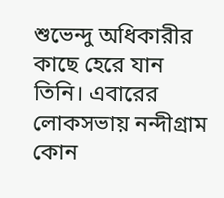শুভেন্দু অধিকারীর কাছে হেরে যান তিনি। এবারের লোকসভায় নন্দীগ্রাম কোন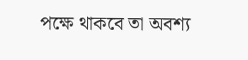পক্ষে থাকবে তা অবশ্য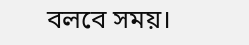বলবে সময়।